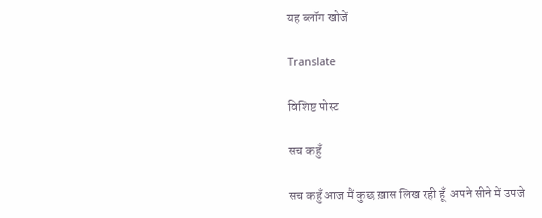यह ब्लॉग खोजें

Translate

विशिष्ट पोस्ट

सच कहुँ

सच कहुँ आज मैं कुछ ख़ास लिख रही हूँ  अपने सीने में उपजे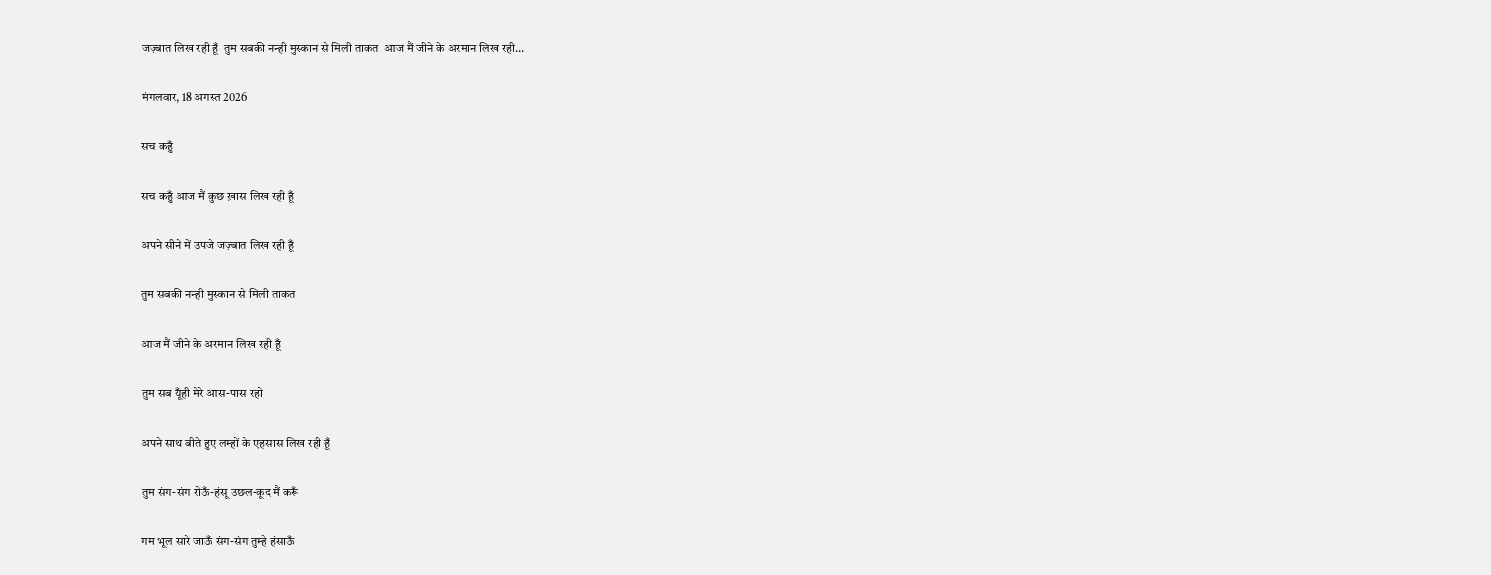जज़्बात लिख रही हूँ  तुम सबकी नन्ही मुस्कान से मिली ताकत  आज मैं जीने के अरमान लिख रही...

मंगलवार, 18 अगस्त 2026

सच कहुँ

सच कहुँ आज मैं कुछ ख़ास लिख रही हूँ

अपने सीने में उपजे जज़्बात लिख रही हूँ

तुम सबकी नन्ही मुस्कान से मिली ताकत

आज मैं जीने के अरमान लिख रही हूँ

तुम सब यूँही मेरे आस-पास रहो

अपने साथ बीते हुए लम्हों के एहसास लिख रही हूँ

तुम संग-संग रोऊँ-हंसू उछल-कूद मैं करूँ

गम भूल सारे जाऊँ संग-संग तुम्हे हंसाऊँ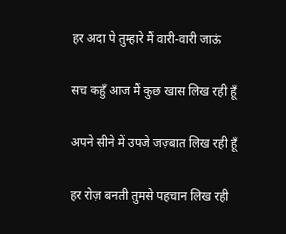हर अदा पे तुम्हारे मैं वारी-वारी जाऊं

सच कहुँ आज मैं कुछ खास लिख रही हूँ

अपने सीने में उपजे जज़्बात लिख रही हूँ

हर रोज़ बनती तुमसे पहचान लिख रही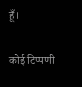हूँ।

कोई टिप्पणी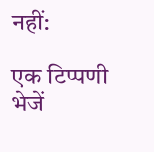नहीं:

एक टिप्पणी भेजें